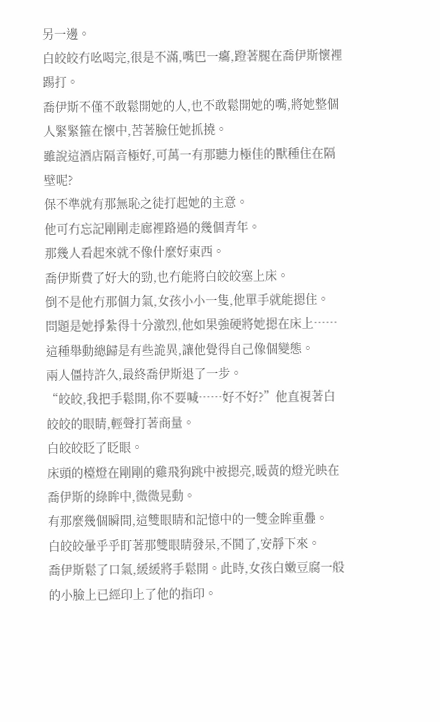另一邊。
白皎皎冇吆喝完,很是不滿,嘴巴一癟,蹬著腿在喬伊斯懷裡踢打。
喬伊斯不僅不敢鬆開她的人,也不敢鬆開她的嘴,將她整個人緊緊箍在懷中,苦著臉任她抓撓。
雖說這酒店隔音極好,可萬一有那聽力極佳的獸種住在隔壁呢?
保不準就有那無恥之徒打起她的主意。
他可冇忘記剛剛走廊裡路過的幾個青年。
那幾人看起來就不像什麼好東西。
喬伊斯費了好大的勁,也冇能將白皎皎塞上床。
倒不是他冇那個力氣,女孩小小一隻,他單手就能摁住。
問題是她掙紮得十分激烈,他如果強硬將她摁在床上……這種舉動總歸是有些詭異,讓他覺得自己像個變態。
兩人僵持許久,最終喬伊斯退了一步。
“皎皎,我把手鬆開,你不要喊……好不好?”他直視著白皎皎的眼睛,輕聲打著商量。
白皎皎眨了眨眼。
床頭的檯燈在剛剛的雞飛狗跳中被摁亮,暖黃的燈光映在喬伊斯的綠眸中,微微晃動。
有那麼幾個瞬間,這雙眼睛和記憶中的一雙金眸重疊。
白皎皎暈乎乎盯著那雙眼睛發呆,不鬨了,安靜下來。
喬伊斯鬆了口氣,緩緩將手鬆開。此時,女孩白嫩豆腐一般的小臉上已經印上了他的指印。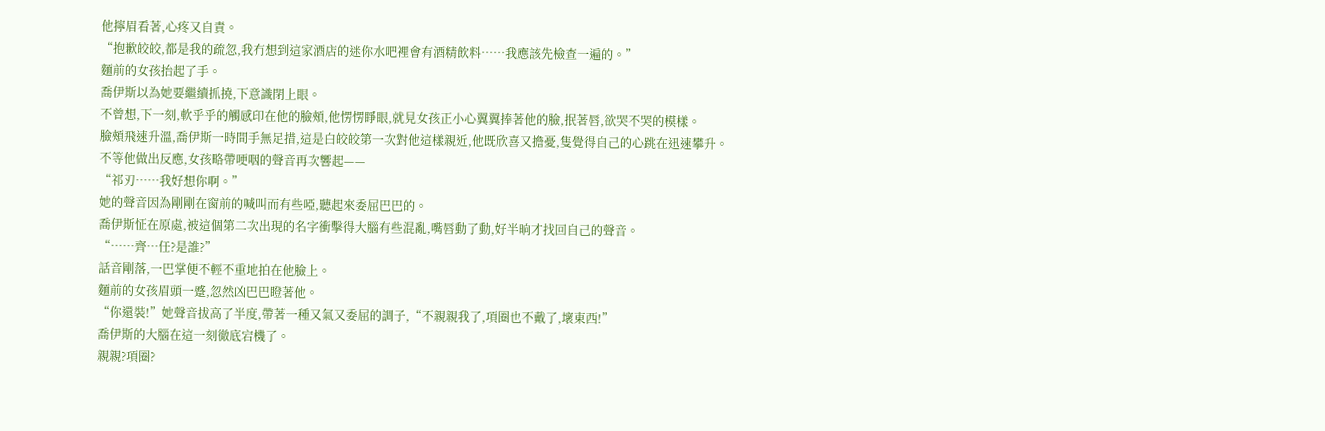他擰眉看著,心疼又自責。
“抱歉皎皎,都是我的疏忽,我冇想到這家酒店的迷你水吧裡會有酒精飲料……我應該先檢查一遍的。”
麵前的女孩抬起了手。
喬伊斯以為她要繼續抓撓,下意識閉上眼。
不曾想,下一刻,軟乎乎的觸感印在他的臉頰,他愣愣睜眼,就見女孩正小心翼翼捧著他的臉,抿著唇,欲哭不哭的模樣。
臉頰飛速升溫,喬伊斯一時間手無足措,這是白皎皎第一次對他這樣親近,他既欣喜又擔憂,隻覺得自己的心跳在迅速攀升。
不等他做出反應,女孩略帶哽咽的聲音再次響起——
“祁刃……我好想你啊。”
她的聲音因為剛剛在窗前的喊叫而有些啞,聽起來委屈巴巴的。
喬伊斯怔在原處,被這個第二次出現的名字衝擊得大腦有些混亂,嘴唇動了動,好半晌才找回自己的聲音。
“……齊…任?是誰?”
話音剛落,一巴掌便不輕不重地拍在他臉上。
麵前的女孩眉頭一蹙,忽然凶巴巴瞪著他。
“你還裝!”她聲音拔高了半度,帶著一種又氣又委屈的調子,“不親親我了,項圈也不戴了,壞東西!”
喬伊斯的大腦在這一刻徹底宕機了。
親親?項圈?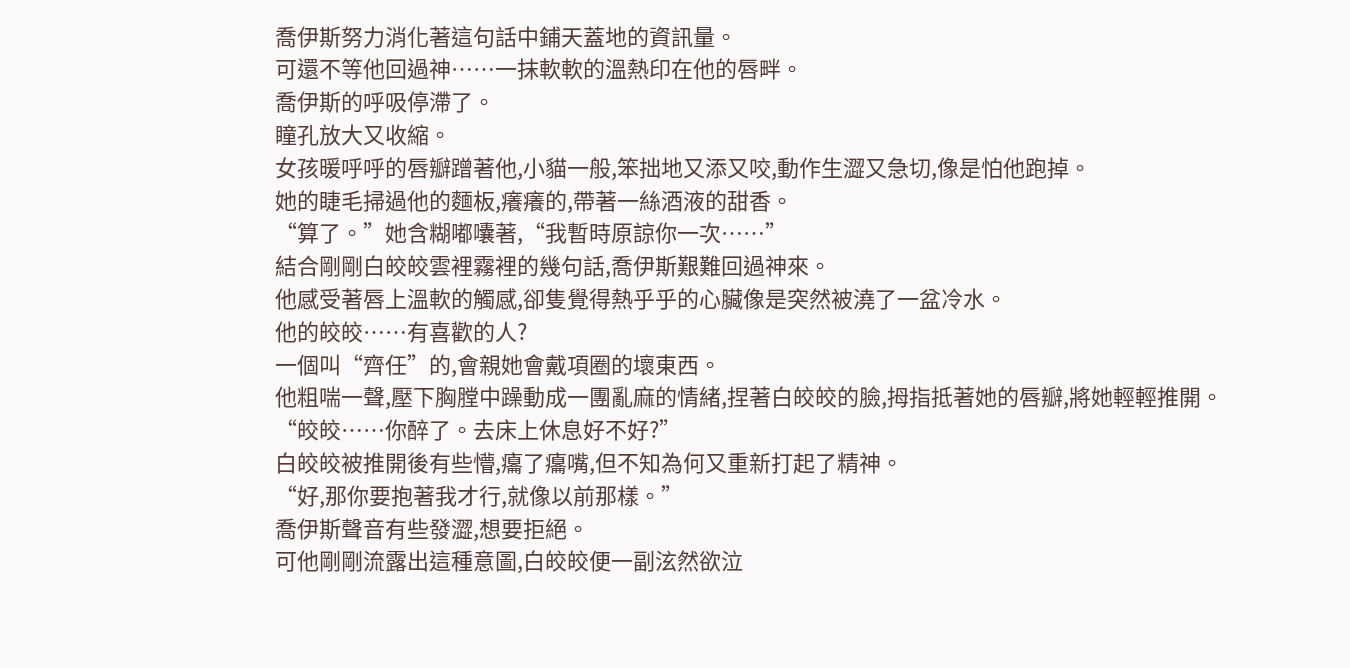喬伊斯努力消化著這句話中鋪天蓋地的資訊量。
可還不等他回過神……一抹軟軟的溫熱印在他的唇畔。
喬伊斯的呼吸停滯了。
瞳孔放大又收縮。
女孩暖呼呼的唇瓣蹭著他,小貓一般,笨拙地又添又咬,動作生澀又急切,像是怕他跑掉。
她的睫毛掃過他的麵板,癢癢的,帶著一絲酒液的甜香。
“算了。”她含糊嘟囔著,“我暫時原諒你一次……”
結合剛剛白皎皎雲裡霧裡的幾句話,喬伊斯艱難回過神來。
他感受著唇上溫軟的觸感,卻隻覺得熱乎乎的心臟像是突然被澆了一盆冷水。
他的皎皎……有喜歡的人?
一個叫“齊任”的,會親她會戴項圈的壞東西。
他粗喘一聲,壓下胸膛中躁動成一團亂麻的情緒,捏著白皎皎的臉,拇指抵著她的唇瓣,將她輕輕推開。
“皎皎……你醉了。去床上休息好不好?”
白皎皎被推開後有些懵,癟了癟嘴,但不知為何又重新打起了精神。
“好,那你要抱著我才行,就像以前那樣。”
喬伊斯聲音有些發澀,想要拒絕。
可他剛剛流露出這種意圖,白皎皎便一副泫然欲泣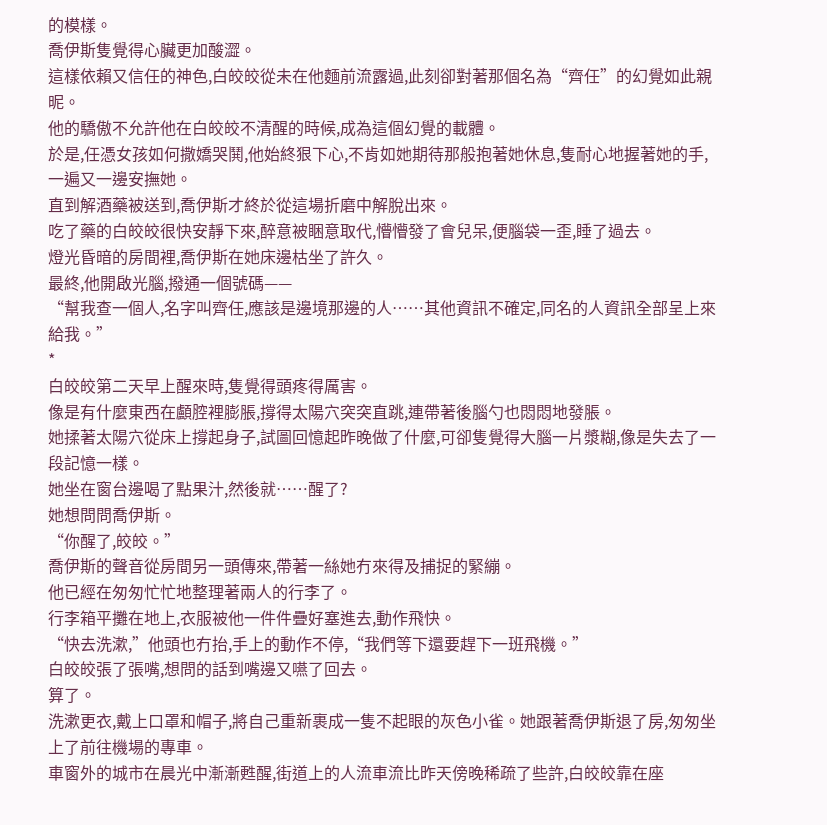的模樣。
喬伊斯隻覺得心臟更加酸澀。
這樣依賴又信任的神色,白皎皎從未在他麵前流露過,此刻卻對著那個名為“齊任”的幻覺如此親昵。
他的驕傲不允許他在白皎皎不清醒的時候,成為這個幻覺的載體。
於是,任憑女孩如何撒嬌哭鬨,他始終狠下心,不肯如她期待那般抱著她休息,隻耐心地握著她的手,一遍又一邊安撫她。
直到解酒藥被送到,喬伊斯才終於從這場折磨中解脫出來。
吃了藥的白皎皎很快安靜下來,醉意被睏意取代,懵懵發了會兒呆,便腦袋一歪,睡了過去。
燈光昏暗的房間裡,喬伊斯在她床邊枯坐了許久。
最終,他開啟光腦,撥通一個號碼——
“幫我查一個人,名字叫齊任,應該是邊境那邊的人……其他資訊不確定,同名的人資訊全部呈上來給我。”
*
白皎皎第二天早上醒來時,隻覺得頭疼得厲害。
像是有什麼東西在顱腔裡膨脹,撐得太陽穴突突直跳,連帶著後腦勺也悶悶地發脹。
她揉著太陽穴從床上撐起身子,試圖回憶起昨晚做了什麼,可卻隻覺得大腦一片漿糊,像是失去了一段記憶一樣。
她坐在窗台邊喝了點果汁,然後就……醒了?
她想問問喬伊斯。
“你醒了,皎皎。”
喬伊斯的聲音從房間另一頭傳來,帶著一絲她冇來得及捕捉的緊繃。
他已經在匆匆忙忙地整理著兩人的行李了。
行李箱平攤在地上,衣服被他一件件疊好塞進去,動作飛快。
“快去洗漱,”他頭也冇抬,手上的動作不停,“我們等下還要趕下一班飛機。”
白皎皎張了張嘴,想問的話到嘴邊又嚥了回去。
算了。
洗漱更衣,戴上口罩和帽子,將自己重新裹成一隻不起眼的灰色小雀。她跟著喬伊斯退了房,匆匆坐上了前往機場的專車。
車窗外的城市在晨光中漸漸甦醒,街道上的人流車流比昨天傍晚稀疏了些許,白皎皎靠在座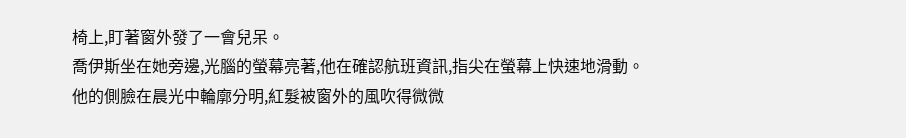椅上,盯著窗外發了一會兒呆。
喬伊斯坐在她旁邊,光腦的螢幕亮著,他在確認航班資訊,指尖在螢幕上快速地滑動。
他的側臉在晨光中輪廓分明,紅髮被窗外的風吹得微微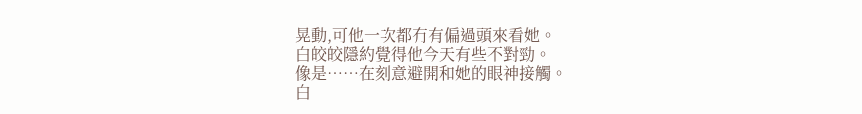晃動,可他一次都冇有偏過頭來看她。
白皎皎隱約覺得他今天有些不對勁。
像是……在刻意避開和她的眼神接觸。
白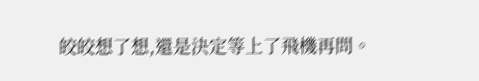皎皎想了想,還是決定等上了飛機再問。